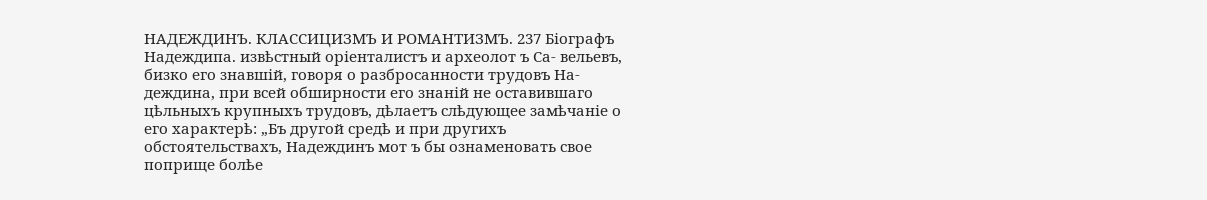НАДЕЖДИНЪ. КЛАССИЦИЗМЪ И РОМАНТИЗМЪ. 237 Біографъ Надеждипа. извѣстный оріенталистъ и археолот ъ Са- вельевъ, бизко его знавшій, говоря о разбросанности трудовъ На- деждина, при всей обширности его знаній не оставившаго цѣльныхъ крупныхъ трудовъ, дѣлаетъ слѣдующее замѣчаніе о его характерѣ: „Бъ другой средѣ и при другихъ обстоятельствахъ, Надеждинъ мот ъ бы ознаменовать свое поприще болѣе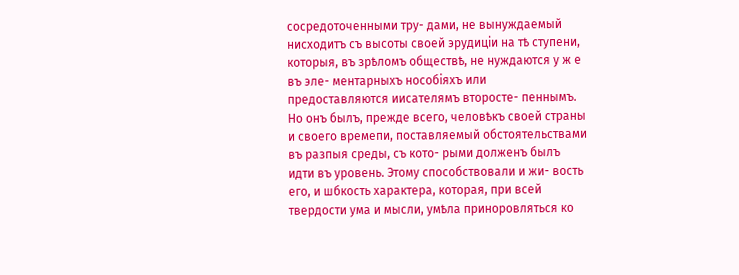сосредоточенными тру- дами, не вынуждаемый нисходитъ съ высоты своей эрудиціи на тѣ ступени, которыя, въ зрѣломъ обществѣ, не нуждаются у ж е въ эле- ментарныхъ нособіяхъ или предоставляются иисателямъ второсте- пеннымъ. Но онъ былъ, прежде всего, человѣкъ своей страны и своего времепи, поставляемый обстоятельствами въ разпыя среды, съ кото- рыми долженъ былъ идти въ уровень. Этому способствовали и жи- вость его, и шбкость характера, которая, при всей твердости ума и мысли, умѣла приноровляться ко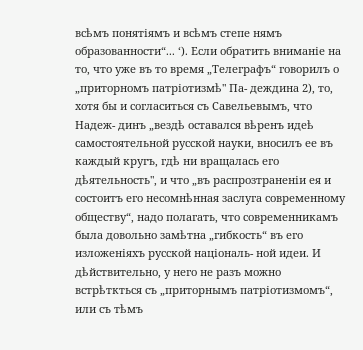всѣмъ понятіямъ и всѣмъ степе нямъ образованности“... ‘). Если обратить вниманіе на то, что уже въ то время „Телеграфъ“ говорилъ о „приторномъ патріотизмѣ" Па- деждина 2), то, хотя бы и согласиться съ Савельевымъ, что Надеж- динъ „вездѣ оставался вѣренъ идеѣ самостоятельной русской науки, вносилъ ее въ каждый кругъ, гдѣ ни вращалась его дѣятельность", и что „въ распрозтраненіи ея и состоитъ его несомнѣнная заслуга современному обществу“, надо полагать, что современникамъ была довольно замѣтна „гибкость“ въ его изложеніяхъ русской національ- ной идеи. И дѣйствительно, у него не разъ можно встрѣткться съ „приторнымъ патріотизмомъ“, или съ тѣмъ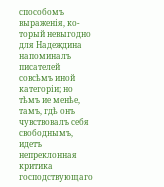способомъ выраженія, ко- торый невыгодно для Надеждина напоминалъ писателей совсѣмъ иной категоріи; но тѣмъ ие менѣе, тамъ, гдѣ онъ чувствовалъ себя свободнымъ, идетъ непреклонная критика господствующаго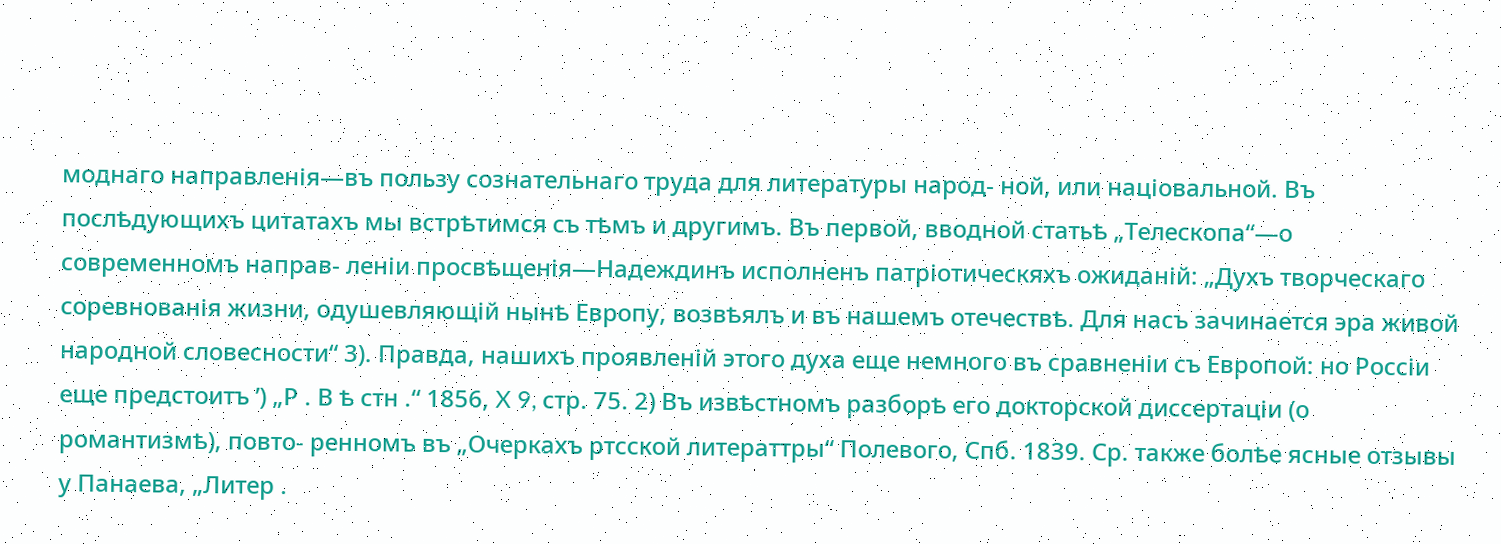моднаго направленія—въ пользу сознательнаго труда для литературы народ- ной, или націовальной. Въ послѣдующихъ цитатахъ мы встрѣтимся съ тѣмъ и другимъ. Въ первой, вводной статьѣ „Телескопа“—о современномъ направ- леніи просвѣщенія—Надеждинъ исполненъ патріотическяхъ ожиданій: „Духъ творческаго соревнованія жизни, одушевляющій нынѣ Европу, возвѣялъ и въ нашемъ отечествѣ. Для насъ зачинается эра живой народной словесности“ 3). Правда, нашихъ проявленій этого духа еще немного въ сравненіи съ Европой: но Россіи еще предстоитъ ’) „Р . В ѣ стн .“ 1856, X 9, стр. 75. 2) Въ извѣстномъ разборѣ его докторской диссертаціи (о романтизмѣ), повто- ренномъ въ „Очеркахъ ртсской литераттры“ Полевого, Спб. 1839. Ср. также болѣе ясные отзывы у Панаева, „Литер .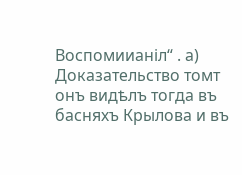Воспомиианіл“ . а) Доказательство томт онъ видѣлъ тогда въ басняхъ Крылова и въ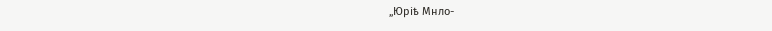„Юріѣ Мнло-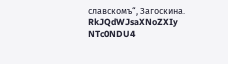славскомъ“, Загоскина.
RkJQdWJsaXNoZXIy NTc0NDU4